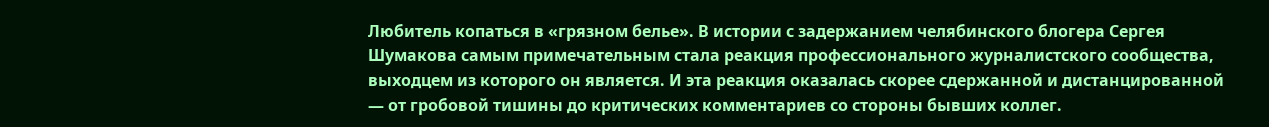Любитель копаться в «грязном белье». В истории с задержанием челябинского блогера Сергея Шумакова самым примечательным стала реакция профессионального журналистского сообщества, выходцем из которого он является. И эта реакция оказалась скорее сдержанной и дистанцированной — от гробовой тишины до критических комментариев со стороны бывших коллег.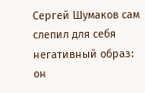Сергей Шумаков сам слепил для себя негативный образ: он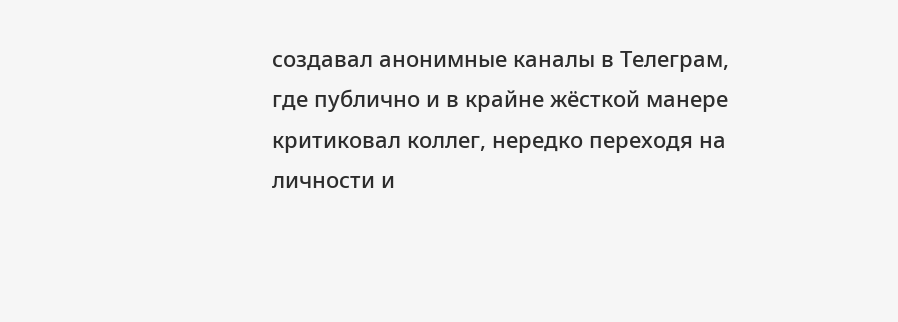создавал анонимные каналы в Телеграм, где публично и в крайне жёсткой манере критиковал коллег, нередко переходя на личности и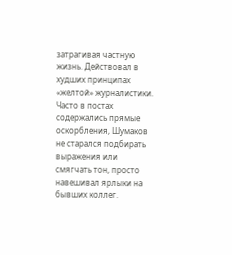затрагивая частную жизнь. Действовал в худших принципах «желтой» журналистики. Часто в постах содержались прямые оскорбления, Шумаков не старался подбирать выражения или смягчать тон, просто навешивал ярлыки на бывших коллег.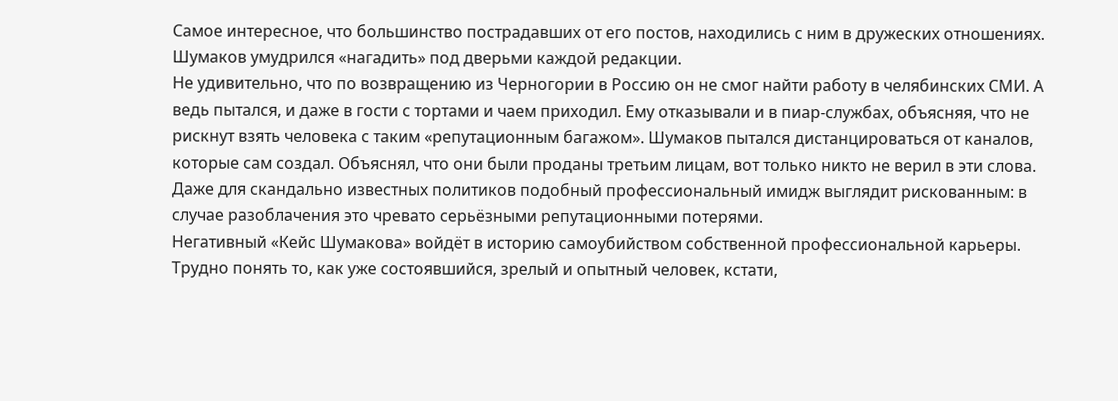Самое интересное, что большинство пострадавших от его постов, находились с ним в дружеских отношениях. Шумаков умудрился «нагадить» под дверьми каждой редакции.
Не удивительно, что по возвращению из Черногории в Россию он не смог найти работу в челябинских СМИ. А ведь пытался, и даже в гости с тортами и чаем приходил. Ему отказывали и в пиар-службах, объясняя, что не рискнут взять человека с таким «репутационным багажом». Шумаков пытался дистанцироваться от каналов, которые сам создал. Объяснял, что они были проданы третьим лицам, вот только никто не верил в эти слова. Даже для скандально известных политиков подобный профессиональный имидж выглядит рискованным: в случае разоблачения это чревато серьёзными репутационными потерями.
Негативный «Кейс Шумакова» войдёт в историю самоубийством собственной профессиональной карьеры. Трудно понять то, как уже состоявшийся, зрелый и опытный человек, кстати,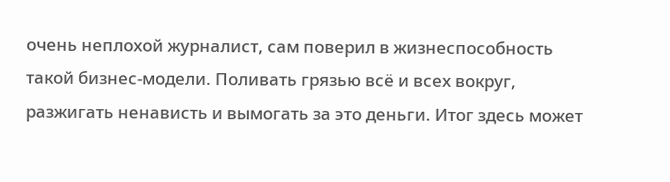очень неплохой журналист, сам поверил в жизнеспособность такой бизнес-модели. Поливать грязью всё и всех вокруг, разжигать ненависть и вымогать за это деньги. Итог здесь может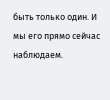быть только один. И мы его прямо сейчас наблюдаем.